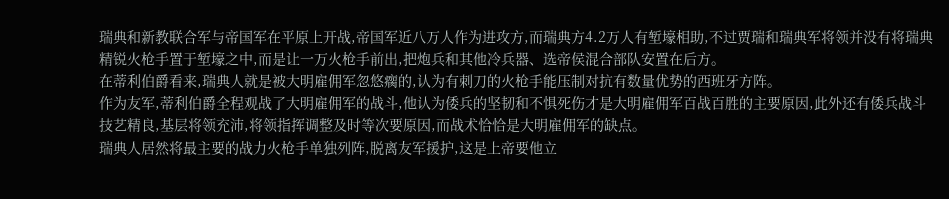瑞典和新教联合军与帝国军在平原上开战,帝国军近八万人作为进攻方,而瑞典方4.2万人有堑壕相助,不过贾瑞和瑞典军将领并没有将瑞典精锐火枪手置于堑壕之中,而是让一万火枪手前出,把炮兵和其他冷兵器、选帝侯混合部队安置在后方。
在蒂利伯爵看来,瑞典人就是被大明雇佣军忽悠瘸的,认为有刺刀的火枪手能压制对抗有数量优势的西班牙方阵。
作为友军,蒂利伯爵全程观战了大明雇佣军的战斗,他认为倭兵的坚韧和不惧死伤才是大明雇佣军百战百胜的主要原因,此外还有倭兵战斗技艺精良,基层将领充沛,将领指挥调整及时等次要原因,而战术恰恰是大明雇佣军的缺点。
瑞典人居然将最主要的战力火枪手单独列阵,脱离友军援护,这是上帝要他立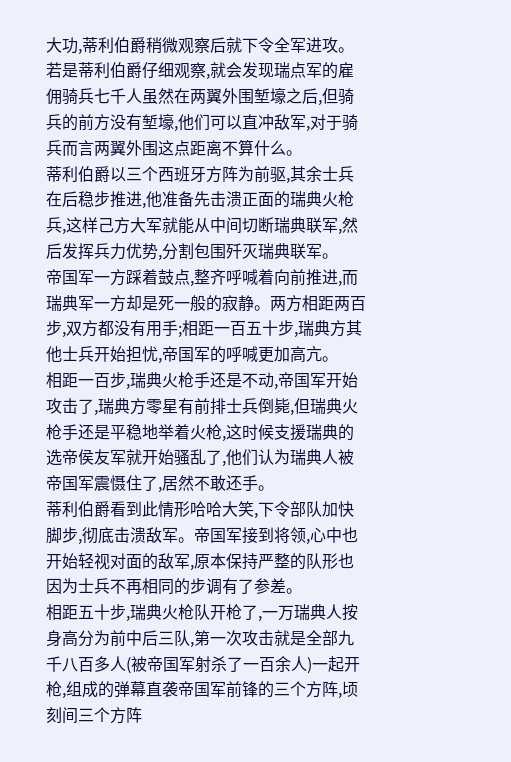大功,蒂利伯爵稍微观察后就下令全军进攻。
若是蒂利伯爵仔细观察,就会发现瑞点军的雇佣骑兵七千人虽然在两翼外围堑壕之后,但骑兵的前方没有堑壕,他们可以直冲敌军,对于骑兵而言两翼外围这点距离不算什么。
蒂利伯爵以三个西班牙方阵为前驱,其余士兵在后稳步推进,他准备先击溃正面的瑞典火枪兵,这样己方大军就能从中间切断瑞典联军,然后发挥兵力优势,分割包围歼灭瑞典联军。
帝国军一方踩着鼓点,整齐呼喊着向前推进,而瑞典军一方却是死一般的寂静。两方相距两百步,双方都没有用手;相距一百五十步,瑞典方其他士兵开始担忧,帝国军的呼喊更加高亢。
相距一百步,瑞典火枪手还是不动,帝国军开始攻击了,瑞典方零星有前排士兵倒毙,但瑞典火枪手还是平稳地举着火枪,这时候支援瑞典的选帝侯友军就开始骚乱了,他们认为瑞典人被帝国军震慑住了,居然不敢还手。
蒂利伯爵看到此情形哈哈大笑,下令部队加快脚步,彻底击溃敌军。帝国军接到将领,心中也开始轻视对面的敌军,原本保持严整的队形也因为士兵不再相同的步调有了参差。
相距五十步,瑞典火枪队开枪了,一万瑞典人按身高分为前中后三队,第一次攻击就是全部九千八百多人(被帝国军射杀了一百余人)一起开枪,组成的弹幕直袭帝国军前锋的三个方阵,顷刻间三个方阵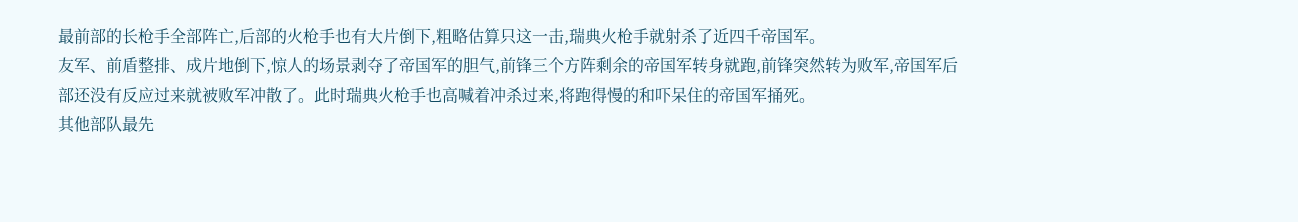最前部的长枪手全部阵亡,后部的火枪手也有大片倒下,粗略估算只这一击,瑞典火枪手就射杀了近四千帝国军。
友军、前盾整排、成片地倒下,惊人的场景剥夺了帝国军的胆气,前锋三个方阵剩余的帝国军转身就跑,前锋突然转为败军,帝国军后部还没有反应过来就被败军冲散了。此时瑞典火枪手也高喊着冲杀过来,将跑得慢的和吓呆住的帝国军捅死。
其他部队最先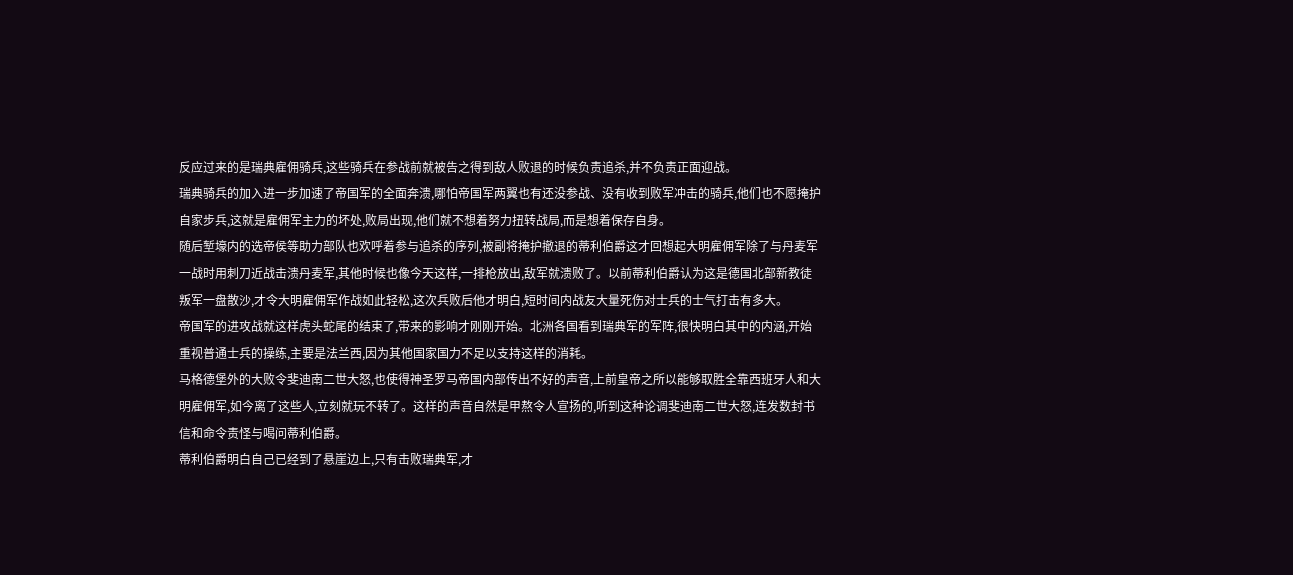反应过来的是瑞典雇佣骑兵,这些骑兵在参战前就被告之得到敌人败退的时候负责追杀,并不负责正面迎战。
瑞典骑兵的加入进一步加速了帝国军的全面奔溃,哪怕帝国军两翼也有还没参战、没有收到败军冲击的骑兵,他们也不愿掩护自家步兵,这就是雇佣军主力的坏处,败局出现,他们就不想着努力扭转战局,而是想着保存自身。
随后堑壕内的选帝侯等助力部队也欢呼着参与追杀的序列,被副将掩护撤退的蒂利伯爵这才回想起大明雇佣军除了与丹麦军一战时用刺刀近战击溃丹麦军,其他时候也像今天这样,一排枪放出,敌军就溃败了。以前蒂利伯爵认为这是德国北部新教徒叛军一盘散沙,才令大明雇佣军作战如此轻松,这次兵败后他才明白,短时间内战友大量死伤对士兵的士气打击有多大。
帝国军的进攻战就这样虎头蛇尾的结束了,带来的影响才刚刚开始。北洲各国看到瑞典军的军阵,很快明白其中的内涵,开始重视普通士兵的操练,主要是法兰西,因为其他国家国力不足以支持这样的消耗。
马格德堡外的大败令斐迪南二世大怒,也使得神圣罗马帝国内部传出不好的声音,上前皇帝之所以能够取胜全靠西班牙人和大明雇佣军,如今离了这些人,立刻就玩不转了。这样的声音自然是甲熬令人宣扬的,听到这种论调斐迪南二世大怒,连发数封书信和命令责怪与喝问蒂利伯爵。
蒂利伯爵明白自己已经到了悬崖边上,只有击败瑞典军,才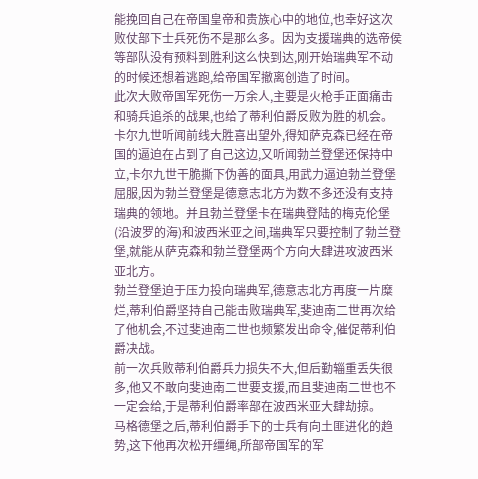能挽回自己在帝国皇帝和贵族心中的地位,也幸好这次败仗部下士兵死伤不是那么多。因为支援瑞典的选帝侯等部队没有预料到胜利这么快到达,刚开始瑞典军不动的时候还想着逃跑,给帝国军撤离创造了时间。
此次大败帝国军死伤一万余人,主要是火枪手正面痛击和骑兵追杀的战果,也给了蒂利伯爵反败为胜的机会。
卡尔九世听闻前线大胜喜出望外,得知萨克森已经在帝国的逼迫在占到了自己这边,又听闻勃兰登堡还保持中立,卡尔九世干脆撕下伪善的面具,用武力逼迫勃兰登堡屈服,因为勃兰登堡是德意志北方为数不多还没有支持瑞典的领地。并且勃兰登堡卡在瑞典登陆的梅克伦堡(沿波罗的海)和波西米亚之间,瑞典军只要控制了勃兰登堡,就能从萨克森和勃兰登堡两个方向大肆进攻波西米亚北方。
勃兰登堡迫于压力投向瑞典军,德意志北方再度一片糜烂,蒂利伯爵坚持自己能击败瑞典军,斐迪南二世再次给了他机会,不过斐迪南二世也频繁发出命令,催促蒂利伯爵决战。
前一次兵败蒂利伯爵兵力损失不大,但后勤辎重丢失很多,他又不敢向斐迪南二世要支援,而且斐迪南二世也不一定会给,于是蒂利伯爵率部在波西米亚大肆劫掠。
马格德堡之后,蒂利伯爵手下的士兵有向土匪进化的趋势,这下他再次松开缰绳,所部帝国军的军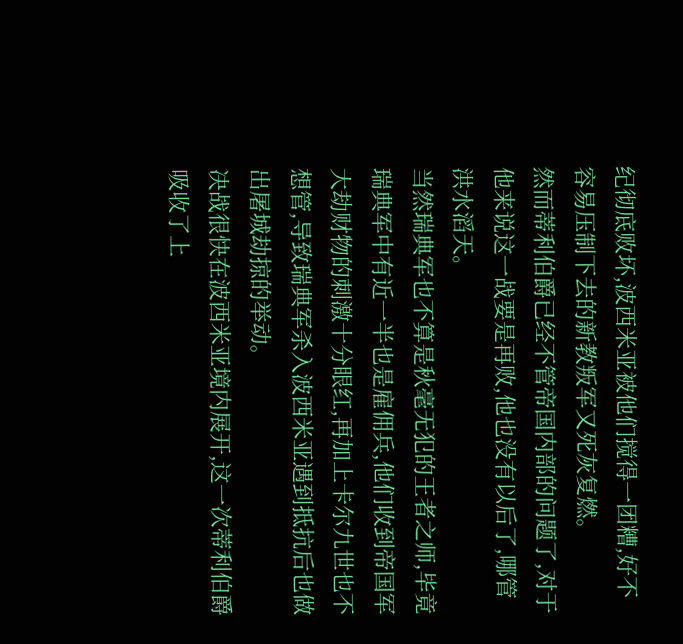纪彻底败坏,波西米亚被他们搅得一团糟,好不容易压制下去的新教叛军又死灰复燃。
然而蒂利伯爵已经不管帝国内部的问题了,对于他来说这一战要是再败,他也没有以后了,哪管洪水滔天。
当然瑞典军也不算是秋毫无犯的王者之师,毕竟瑞典军中有近一半也是雇佣兵,他们收到帝国军大劫财物的刺激十分眼红,再加上卡尔九世也不想管,导致瑞典军杀入波西米亚遇到抵抗后也做出屠城劫掠的举动。
决战很快在波西米亚境内展开,这一次蒂利伯爵吸收了上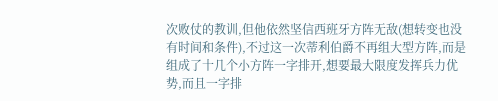次败仗的教训,但他依然坚信西班牙方阵无敌(想转变也没有时间和条件),不过这一次蒂利伯爵不再组大型方阵,而是组成了十几个小方阵一字排开,想要最大限度发挥兵力优势,而且一字排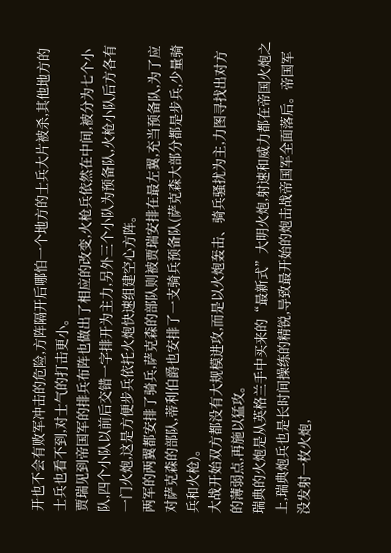开也不会有败军冲击的危险,方阵隔开后哪怕一个地方的士兵大片被杀,其他地方的士兵也看不到,对士气的打击更小。
贾瑞见到帝国军的排兵布阵也做出了相应的改变,火枪兵依然在中间,被分为七个小队,四个小队以前后交错一字排开为主力,另外三个小队为预备队,火枪小队后方各有一门火炮,这是方便步兵依托火炮快速组建空心方阵。
两军的两翼都安排了骑兵,萨克森的部队则被贾瑞安排在最左翼,充当预备队,为了应对萨克森的部队,蒂利伯爵也安排了一支骑兵预备队(萨克森大部分都是步兵,少量骑兵和火枪)。
大战开始双方都没有大规模进攻,而是以火炮轰击、骑兵骚扰为主,力图寻找出对方的薄弱点,再施以猛攻。
瑞典的火炮是从英格兰手中买来的“最新式”大明火炮,射速和威力都在帝国火炮之上,瑞典炮兵也是长时间操练的精锐,导致最开始的炮击战帝国军全面落后。帝国军没发射一枚火炮,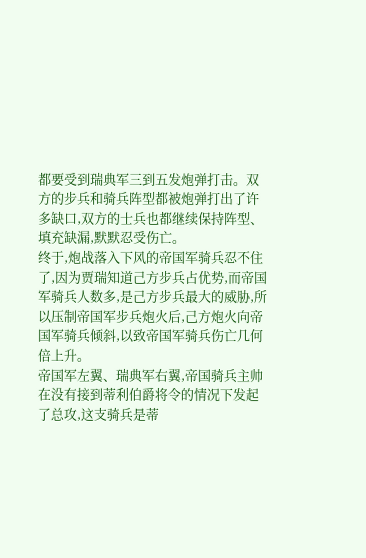都要受到瑞典军三到五发炮弹打击。双方的步兵和骑兵阵型都被炮弹打出了许多缺口,双方的士兵也都继续保持阵型、填充缺漏,默默忍受伤亡。
终于,炮战落入下风的帝国军骑兵忍不住了,因为贾瑞知道己方步兵占优势,而帝国军骑兵人数多,是己方步兵最大的威胁,所以压制帝国军步兵炮火后,己方炮火向帝国军骑兵倾斜,以致帝国军骑兵伤亡几何倍上升。
帝国军左翼、瑞典军右翼,帝国骑兵主帅在没有接到蒂利伯爵将令的情况下发起了总攻,这支骑兵是蒂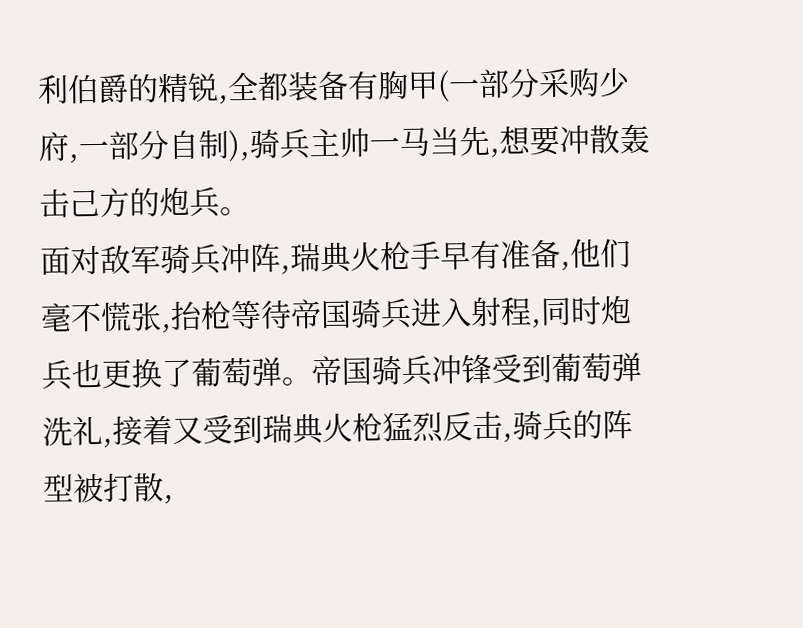利伯爵的精锐,全都装备有胸甲(一部分采购少府,一部分自制),骑兵主帅一马当先,想要冲散轰击己方的炮兵。
面对敌军骑兵冲阵,瑞典火枪手早有准备,他们毫不慌张,抬枪等待帝国骑兵进入射程,同时炮兵也更换了葡萄弹。帝国骑兵冲锋受到葡萄弹洗礼,接着又受到瑞典火枪猛烈反击,骑兵的阵型被打散,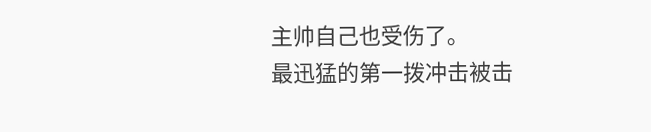主帅自己也受伤了。
最迅猛的第一拨冲击被击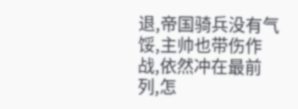退,帝国骑兵没有气馁,主帅也带伤作战,依然冲在最前列,怎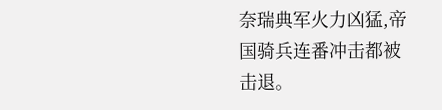奈瑞典军火力凶猛,帝国骑兵连番冲击都被击退。